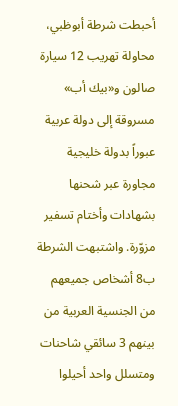أحبطت شرطة أبوظبي، محاولة تهريب 12 سيارة صالون و«بيك أب» مسروقة إلى دولة عربية عبوراً بدولة خليجية مجاورة عبر شحنها بشهادات وأختام تسفير مزوّرة. واشتبهت الشرطة ب8 أشخاص جميعهم من الجنسية العربية من بينهم 3 سائقي شاحنات ومتسلل واحد أحيلوا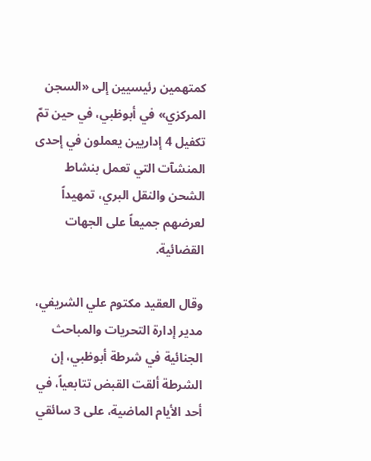كمتهمين رئيسيين إلى «السجن المركزي» في أبوظبي، في حين تمّ تكفيل 4 إداريين يعملون في إحدى المنشآت التي تعمل بنشاط الشحن والنقل البري، تمهيداً لعرضهم جميعاً على الجهات القضائية.

وقال العقيد مكتوم علي الشريفي، مدير إدارة التحريات والمباحث الجنائية في شرطة أبوظبي، إن الشرطة ألقت القبض تتابعياً، في أحد الأيام الماضية، على 3 سائقي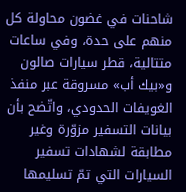شاحنات في غضون محاولة كل منهم على حدة، وفي ساعات متتالية، قطر سيارات صالون و«بيك أب» مسروقة عبر منفذ الغويفات الحدودي، واتّضح بأن بيانات التسفير مزوّرة وغير مطابقة لشهادات تسفير السيارات التي تمّ تسليمها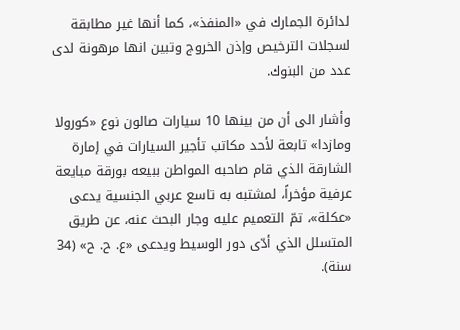لدائرة الجمارك في «المنفذ»، كما أنها غير مطابقة لسجلات الترخيص وإذن الخروج وتبين انها مرهونة لدى عدد من البنوك.

وأشار الى أن من بينها 10 سيارات صالون نوع «كورولا ومازدا» تابعة لأحد مكاتب تأجير السيارات في إمارة الشارقة الذي قام صاحبه المواطن ببيعه بورقة مبايعة عرفية مؤخراً، لمشتبه به تاسع عربي الجنسية يدعى «عكلة»، تمّ التعميم عليه وجار البحث عنه، عن طريق المتسلل الذي أدّى دور الوسيط ويدعى «ع. ح. ح» (34 سنة).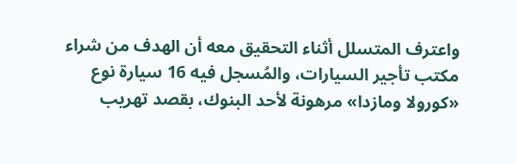واعترف المتسلل أثناء التحقيق معه أن الهدف من شراء مكتب تأجير السيارات، والمُسجل فيه 16 سيارة نوع «كورولا ومازدا» مرهونة لأحد البنوك، بقصد تهريب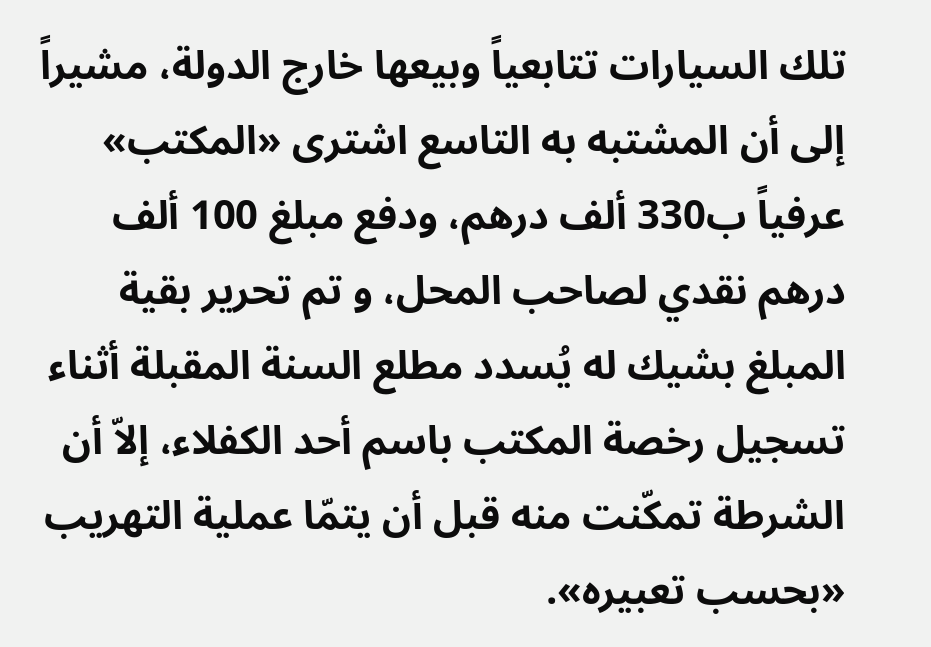تلك السيارات تتابعياً وبيعها خارج الدولة، مشيراً إلى أن المشتبه به التاسع اشترى «المكتب» عرفياً ب330 ألف درهم، ودفع مبلغ 100 ألف درهم نقدي لصاحب المحل، و تم تحرير بقية المبلغ بشيك له يُسدد مطلع السنة المقبلة أثناء تسجيل رخصة المكتب باسم أحد الكفلاء، إلاّ أن الشرطة تمكّنت منه قبل أن يتمّا عملية التهريب «بحسب تعبيره».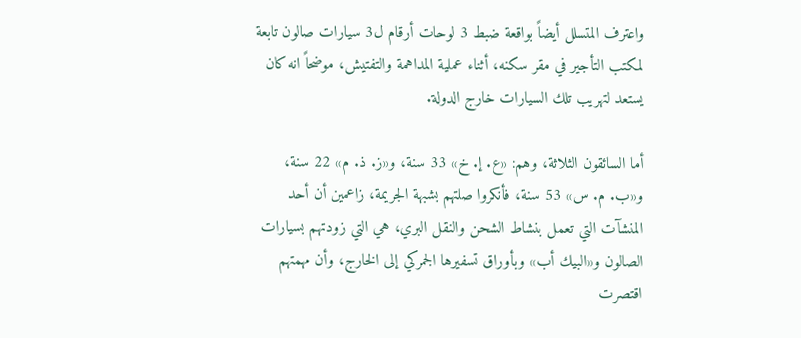واعترف المتسلل أيضاً بواقعة ضبط 3 لوحات أرقام ل3 سيارات صالون تابعة لمكتب التأجير في مقر سكنه، أثناء عملية المداهمة والتفتيش، موضحاً انه كان يستعد لتهريب تلك السيارات خارج الدولة.

أما السائقون الثلاثة، وهم: «ع. إ. خ» 33 سنة، و«ز. ذ. م» 22 سنة، و«ب. م. س» 53 سنة، فأنكروا صلتهم بشبهة الجريمة، زاعمين أن أحد المنشآت التي تعمل بنشاط الشحن والنقل البري، هي التي زودتهم بسيارات الصالون و«البيك أب» وبأوراق تسفيرها الجمركي إلى الخارج، وأن مهمتهم اقتصرت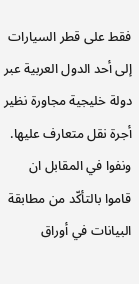فقط على قطر السيارات إلى أحد الدول العربية عبر دولة خليجية مجاورة نظير أجرة نقل متعارف عليها. ونفوا في المقابل ان قاموا بالتأكّد من مطابقة البيانات في أوراق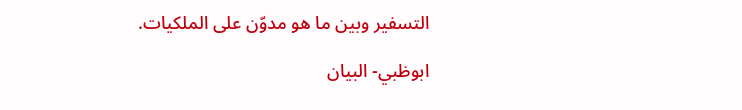التسفير وبين ما هو مدوّن على الملكيات.

ابوظبي- البيان